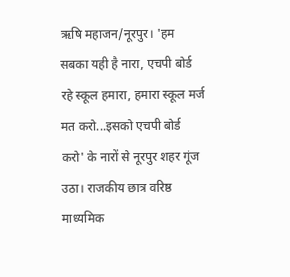ऋषि महाजन/नूरपुर। 'हम सबका यही है नारा, एचपी बोर्ड रहे स्कूल हमारा, हमारा स्कूल मर्ज मत करो...इसको एचपी बोर्ड करो' के नारों से नूरपुर शहर गूंज उठा। राजकीय छात्र वरिष्ठ माध्यमिक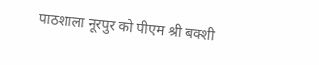पाठशाला नूरपुर को पीएम श्री बक्शी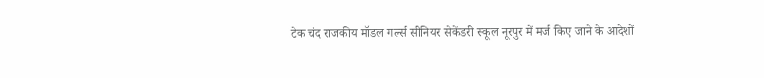टेक चंद राजकीय मॉडल गर्ल्स सीनियर सेकेंडरी स्कूल नूरपुर में मर्ज किए जाने के आदेशों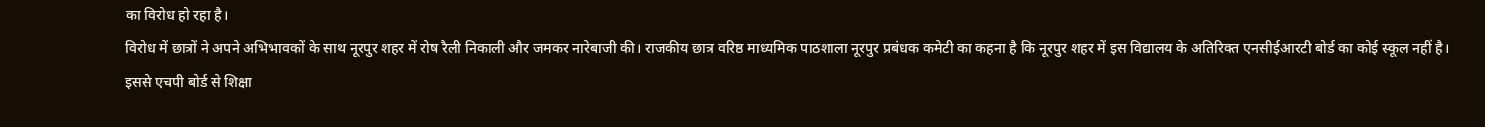का विरोध हो रहा है।
विरोध में छात्रों ने अपने अभिभावकों के साथ नूरपुर शहर में रोष रैली निकाली और जमकर नारेबाजी की। राजकीय छात्र वरिष्ठ माध्यमिक पाठशाला नूरपुर प्रबंधक कमेटी का कहना है कि नूरपुर शहर में इस विद्यालय के अतिरिक्त एनसीईआरटी बोर्ड का कोई स्कूल नहीं है।
इससे एचपी बोर्ड से शिक्षा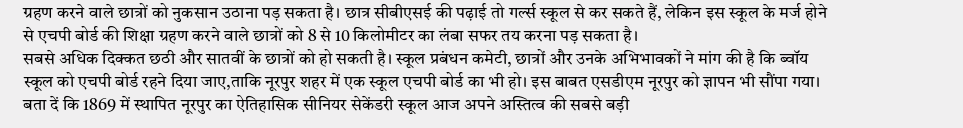ग्रहण करने वाले छात्रों को नुकसान उठाना पड़ सकता है। छात्र सीबीएसई की पढ़ाई तो गर्ल्स स्कूल से कर सकते हैं, लेकिन इस स्कूल के मर्ज होने से एचपी बोर्ड की शिक्षा ग्रहण करने वाले छात्रों को 8 से 10 किलोमीटर का लंबा सफर तय करना पड़ सकता है।
सबसे अधिक दिक्कत छठी और सातवीं के छात्रों को हो सकती है। स्कूल प्रबंधन कमेटी, छात्रों और उनके अभिभावकों ने मांग की है कि ब्वॉय स्कूल को एचपी बोर्ड रहने दिया जाए,ताकि नूरपुर शहर में एक स्कूल एचपी बोर्ड का भी हो। इस बाबत एसडीएम नूरपुर को ज्ञापन भी सौंपा गया।
बता दें कि 1869 में स्थापित नूरपुर का ऐतिहासिक सीनियर सेकेंडरी स्कूल आज अपने अस्तित्व की सबसे बड़ी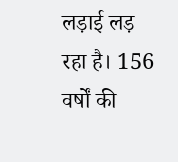लड़ाई लड़ रहा है। 156 वर्षों की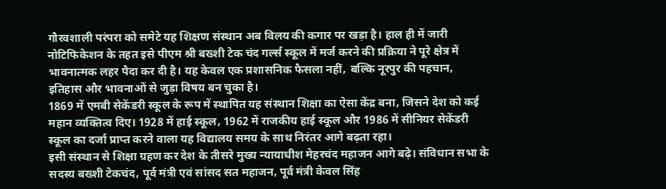गौरवशाली परंपरा को समेटे यह शिक्षण संस्थान अब विलय की कगार पर खड़ा है। हाल ही में जारी नोटिफिकेशन के तहत इसे पीएम श्री बख्शी टेक चंद गर्ल्स स्कूल में मर्ज करने की प्रक्रिया ने पूरे क्षेत्र में भावनात्मक लहर पैदा कर दी है। यह केवल एक प्रशासनिक फैसला नहीं, बल्कि नूरपुर की पहचान, इतिहास और भावनाओं से जुड़ा विषय बन चुका है।
1869 में एमबी सेकेंडरी स्कूल के रूप में स्थापित यह संस्थान शिक्षा का ऐसा केंद्र बना, जिसने देश को कई महान व्यक्तित्व दिए। 1928 में हाई स्कूल, 1962 में राजकीय हाई स्कूल और 1986 में सीनियर सेकेंडरी स्कूल का दर्जा प्राप्त करने वाला यह विद्यालय समय के साथ निरंतर आगे बढ़ता रहा।
इसी संस्थान से शिक्षा ग्रहण कर देश के तीसरे मुख्य न्यायाधीश मेहरचंद महाजन आगे बढ़े। संविधान सभा के सदस्य बख्शी टेकचंद, पूर्व मंत्री एवं सांसद सत महाजन, पूर्व मंत्री केवल सिंह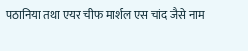पठानिया तथा एयर चीफ मार्शल एस चांद जैसे नाम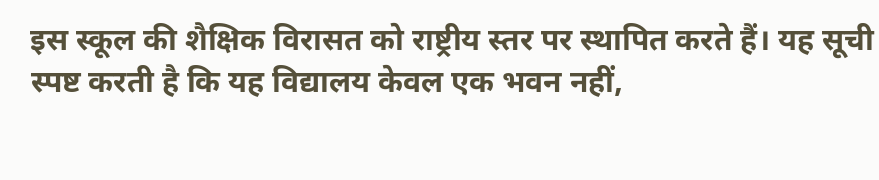इस स्कूल की शैक्षिक विरासत को राष्ट्रीय स्तर पर स्थापित करते हैं। यह सूची स्पष्ट करती है कि यह विद्यालय केवल एक भवन नहीं,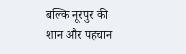बल्कि नूरपुर की शान और पहचान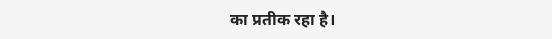का प्रतीक रहा है।